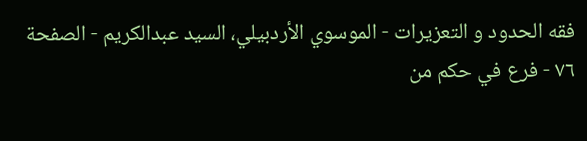فقه الحدود و التعزيرات - الموسوي الأردبيلي، السيد عبدالكريم - الصفحة ٧٦ - فرع في حكم من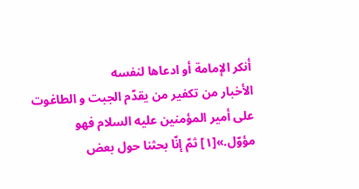أنكر الإمامة أو ادعاها لنفسه
الأخبار من تكفير من يقدّم الجبت و الطاغوت على أمير المؤمنين عليه السلام فهو مؤوّل.»[١] ثمّ إنّا بحثنا حول بعض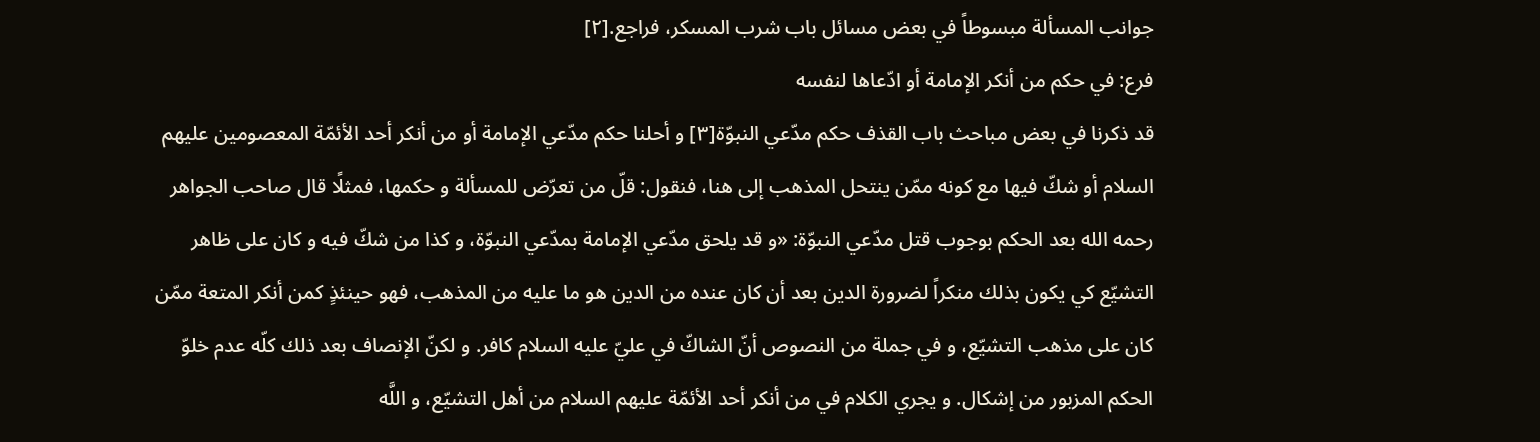جوانب المسألة مبسوطاً في بعض مسائل باب شرب المسكر، فراجع.[٢]
فرع: في حكم من أنكر الإمامة أو ادّعاها لنفسه
قد ذكرنا في بعض مباحث باب القذف حكم مدّعي النبوّة[٣] و أحلنا حكم مدّعي الإمامة أو من أنكر أحد الأئمّة المعصومين عليهم السلام أو شكّ فيها مع كونه ممّن ينتحل المذهب إلى هنا، فنقول: قلّ من تعرّض للمسألة و حكمها، فمثلًا قال صاحب الجواهر رحمه الله بعد الحكم بوجوب قتل مدّعي النبوّة: «و قد يلحق مدّعي الإمامة بمدّعي النبوّة، و كذا من شكّ فيه و كان على ظاهر التشيّع كي يكون بذلك منكراً لضرورة الدين بعد أن كان عنده من الدين هو ما عليه من المذهب، فهو حينئذٍ كمن أنكر المتعة ممّن كان على مذهب التشيّع، و في جملة من النصوص أنّ الشاكّ في عليّ عليه السلام كافر. و لكنّ الإنصاف بعد ذلك كلّه عدم خلوّ الحكم المزبور من إشكال. و يجري الكلام في من أنكر أحد الأئمّة عليهم السلام من أهل التشيّع، و اللَّه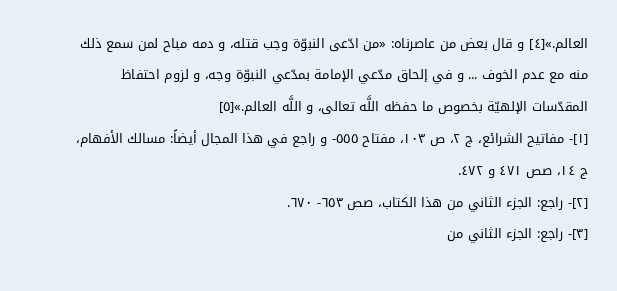العالم.»[٤] و قال بعض من عاصرناه: «من ادّعى النبوّة وجب قتله، و دمه مباح لمن سمع ذلك منه مع عدم الخوف ... و في إلحاق مدّعي الإمامة بمدّعي النبوّة وجه، و لزوم احتفاظ المقدّسات الإلهيّة بخصوص ما حفظه اللَّه تعالى، و اللَّه العالم.»[٥]
[١]- مفاتيح الشرائع، ج ٢، ص ١٠٣، مفتاح ٥٥٥- و راجع في هذا المجال أيضاً: مسالك الأفهام، ج ١٤، صص ٤٧١ و ٤٧٢.
[٢]- راجع: الجزء الثاني من هذا الكتاب، صص ٦٥٣- ٦٧٠.
[٣]- راجع: الجزء الثاني من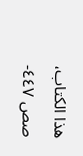هذا الكتاب، صص ٤٤٧-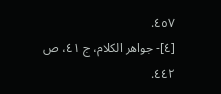٤٥٧.
[٤]- جواهر الكلام، ج ٤١، ص ٤٤٢.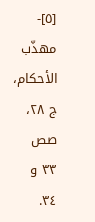[٥]- مهذّب الأحكام، ج ٢٨، صص ٣٣ و ٣٤.